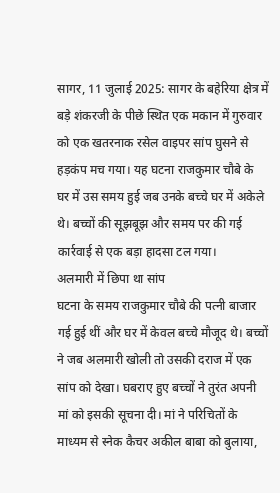सागर, 11 जुलाई 2025: सागर के बहेरिया क्षेत्र में बड़े शंकरजी के पीछे स्थित एक मकान में गुरुवार को एक खतरनाक रसेल वाइपर सांप घुसने से हड़कंप मच गया। यह घटना राजकुमार चौबे के घर में उस समय हुई जब उनके बच्चे घर में अकेले थे। बच्चों की सूझबूझ और समय पर की गई कार्रवाई से एक बड़ा हादसा टल गया।
अलमारी में छिपा था सांप
घटना के समय राजकुमार चौबे की पत्नी बाजार गई हुई थीं और घर में केवल बच्चे मौजूद थे। बच्चों ने जब अलमारी खोली तो उसकी दराज में एक सांप को देखा। घबराए हुए बच्चों ने तुरंत अपनी मां को इसकी सूचना दी। मां ने परिचितों के माध्यम से स्नेक कैचर अकील बाबा को बुलाया,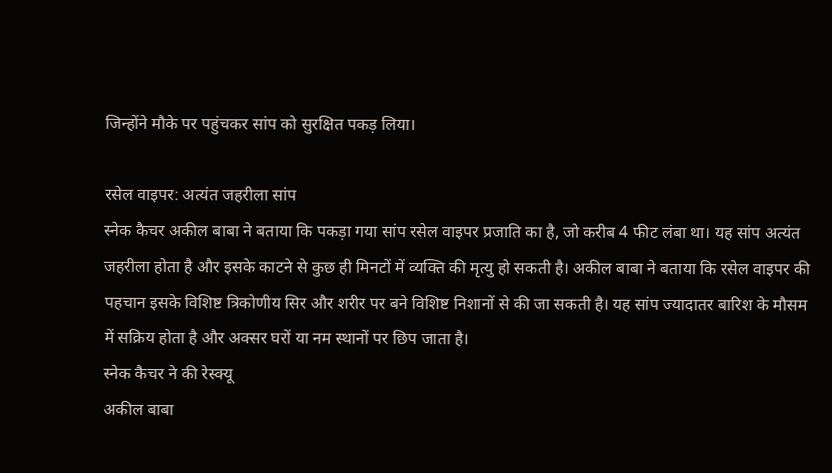जिन्होंने मौके पर पहुंचकर सांप को सुरक्षित पकड़ लिया।

रसेल वाइपर: अत्यंत जहरीला सांप
स्नेक कैचर अकील बाबा ने बताया कि पकड़ा गया सांप रसेल वाइपर प्रजाति का है, जो करीब 4 फीट लंबा था। यह सांप अत्यंत जहरीला होता है और इसके काटने से कुछ ही मिनटों में व्यक्ति की मृत्यु हो सकती है। अकील बाबा ने बताया कि रसेल वाइपर की पहचान इसके विशिष्ट त्रिकोणीय सिर और शरीर पर बने विशिष्ट निशानों से की जा सकती है। यह सांप ज्यादातर बारिश के मौसम में सक्रिय होता है और अक्सर घरों या नम स्थानों पर छिप जाता है।
स्नेक कैचर ने की रेस्क्यू
अकील बाबा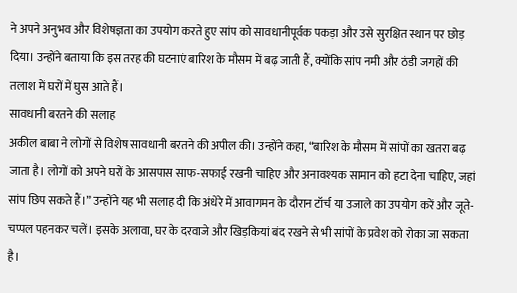ने अपने अनुभव और विशेषज्ञता का उपयोग करते हुए सांप को सावधानीपूर्वक पकड़ा और उसे सुरक्षित स्थान पर छोड़ दिया। उन्होंने बताया कि इस तरह की घटनाएं बारिश के मौसम में बढ़ जाती हैं, क्योंकि सांप नमी और ठंडी जगहों की तलाश में घरों में घुस आते हैं।
सावधानी बरतने की सलाह
अकील बाबा ने लोगों से विशेष सावधानी बरतने की अपील की। उन्होंने कहा, “बारिश के मौसम में सांपों का खतरा बढ़ जाता है। लोगों को अपने घरों के आसपास साफ-सफाई रखनी चाहिए और अनावश्यक सामान को हटा देना चाहिए, जहां सांप छिप सकते हैं।” उन्होंने यह भी सलाह दी कि अंधेरे में आवागमन के दौरान टॉर्च या उजाले का उपयोग करें और जूते-चप्पल पहनकर चलें। इसके अलावा, घर के दरवाजे और खिड़कियां बंद रखने से भी सांपों के प्रवेश को रोका जा सकता है।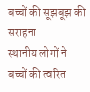बच्चों की सूझबूझ की सराहना
स्थानीय लोगों ने बच्चों की त्वरित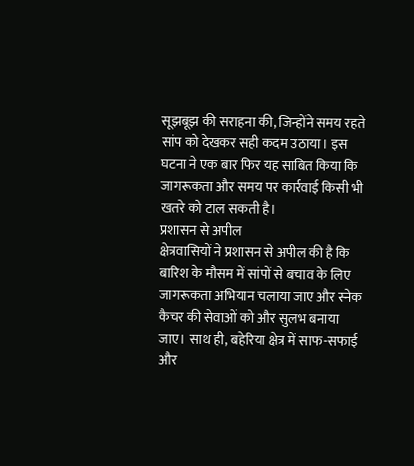सूझबूझ की सराहना की, जिन्होंने समय रहते सांप को देखकर सही कदम उठाया। इस घटना ने एक बार फिर यह साबित किया कि जागरूकता और समय पर कार्रवाई किसी भी खतरे को टाल सकती है।
प्रशासन से अपील
क्षेत्रवासियों ने प्रशासन से अपील की है कि बारिश के मौसम में सांपों से बचाव के लिए जागरूकता अभियान चलाया जाए और स्नेक कैचर की सेवाओं को और सुलभ बनाया जाए। साथ ही, बहेरिया क्षेत्र में साफ-सफाई और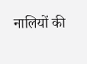नालियों की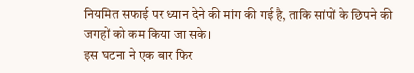नियमित सफाई पर ध्यान देने की मांग की गई है, ताकि सांपों के छिपने की जगहों को कम किया जा सके।
इस घटना ने एक बार फिर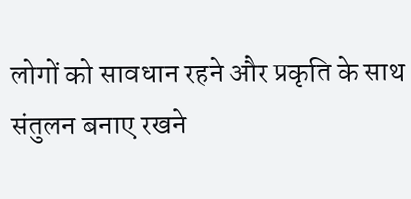लोगों को सावधान रहने और प्रकृति के साथ संतुलन बनाए रखने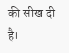की सीख दी है।